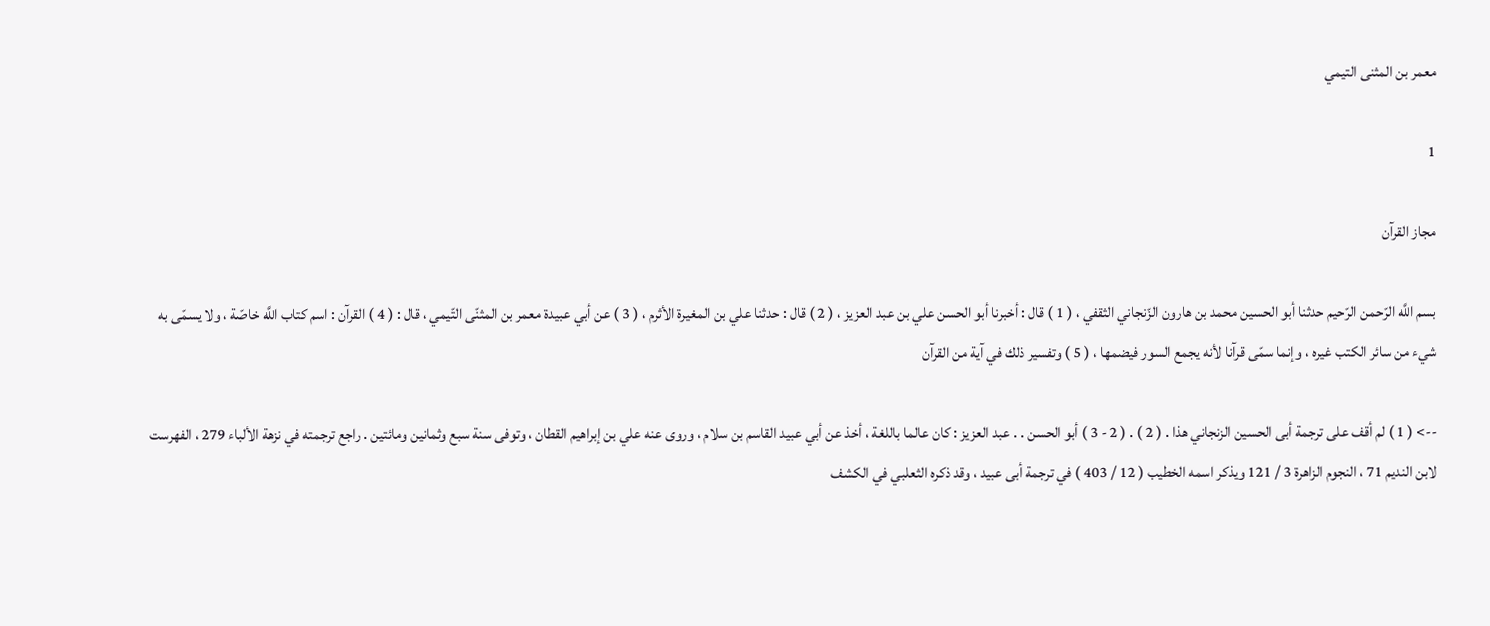معمر بن المثنى التيمي

1

مجاز القرآن

بسم اللَّه الرّحمن الرّحيم حدثنا أبو الحسين محمد بن هارون الزّنجاني الثقفي ، ( 1 ) قال : أخبرنا أبو الحسن علي بن عبد العزيز ، ( 2 ) قال : حدثنا علي بن المغيرة الأثرم ، ( 3 ) عن أبي عبيدة معمر بن المثنّى التّيمي ، قال : ( 4 ) القرآن : اسم كتاب اللَّه خاصّة ، ولا يسمّى به شيء من سائر الكتب غيره ، وإنما سمّى قرآنا لأنه يجمع السور فيضمها ، ( 5 ) وتفسير ذلك في آية من القرآن

--> ( 1 ) لم أقف على ترجمة أبى الحسين الزنجاني هذا . ( 2 ) . ( 2 - 3 ) أبو الحسن . . عبد العزيز : كان عالما باللغة ، أخذ عن أبي عبيد القاسم بن سلام ، وروى عنه علي بن إبراهيم القطان ، وتوفى سنة سبع وثمانين ومائتين . راجع ترجمته في نزهة الألباء 279 ، الفهرست لابن النديم 71 ، النجوم الزاهرة 3 / 121 ويذكر اسمه الخطيب ( 12 / 403 ) في ترجمة أبى عبيد ، وقد ذكره الثعلبي في الكشف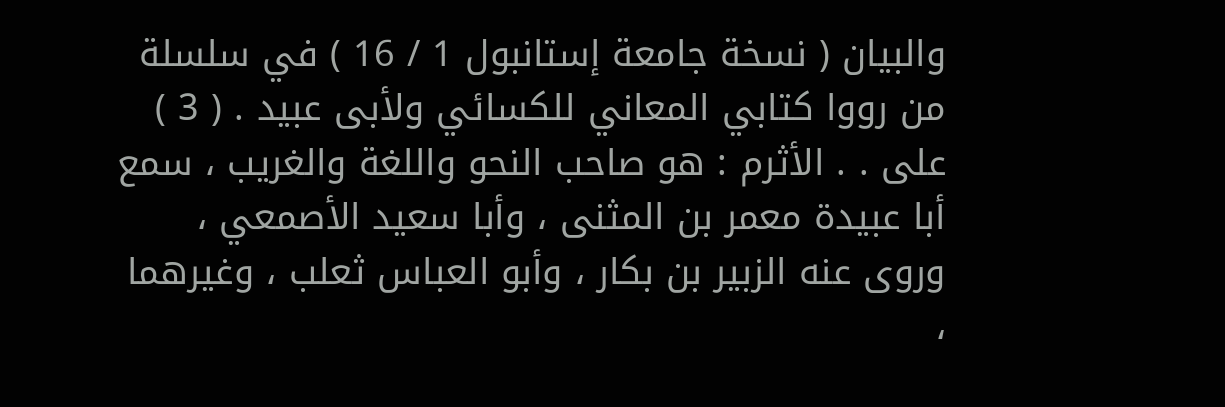والبيان ( نسخة جامعة إستانبول 1 / 16 ) في سلسلة من رووا كتابي المعاني للكسائي ولأبى عبيد . ( 3 ) على . . الأثرم : هو صاحب النحو واللغة والغريب ، سمع أبا عبيدة معمر بن المثنى ، وأبا سعيد الأصمعي ، وروى عنه الزبير بن بكار ، وأبو العباس ثعلب ، وغيرهما ،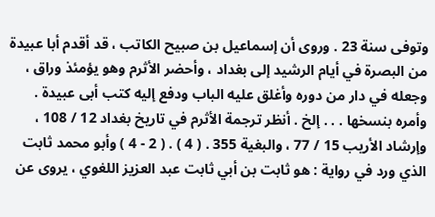وتوفى سنة 23 . وروى أن إسماعيل بن صبيح الكاتب ، قد أقدم أبا عبيدة من البصرة في أيام الرشيد إلى بغداد ، وأحضر الأثرم وهو يؤمئذ وراق ، وجعله في دار من دوره وأغلق عليه الباب ودفع إليه كتب أبى عبيدة . وأمره بنسخها . . . إلخ . أنظر ترجمة الأثرم في تاريخ بغداد 12 / 108 ، وإرشاد الأريب 15 / 77 ، والبغية 355 . ( 4 ) . ( 2 - 4 ) وأبو محمد ثابت الذي ورد في رواية : هو ثابت بن أبي ثابت عبد العزيز اللغوي ، يروى عن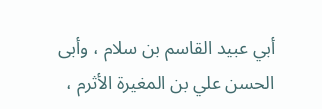أبي عبيد القاسم بن سلام ، وأبى الحسن علي بن المغيرة الأثرم ،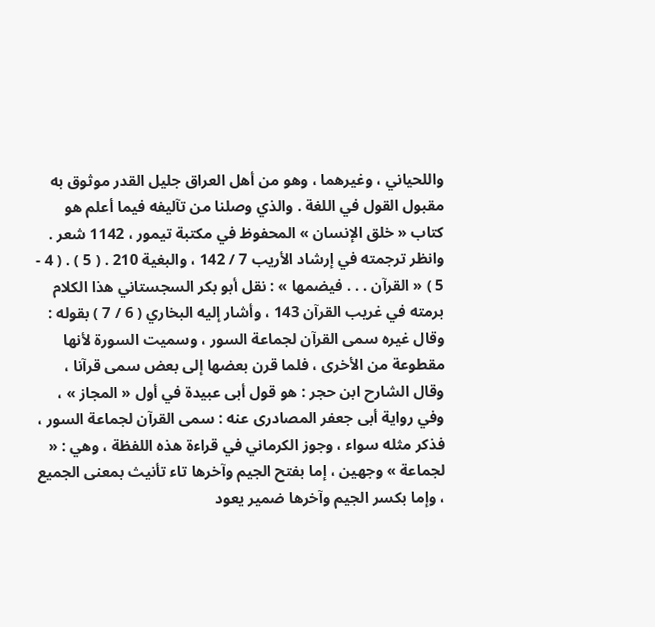واللحياني ، وغيرهما ، وهو من أهل العراق جليل القدر موثوق به مقبول القول في اللغة . والذي وصلنا من تآليفه فيما أعلم هو كتاب « خلق الإنسان » المحفوظ في مكتبة تيمور ، 1142 شعر . وانظر ترجمته في إرشاد الأريب 7 / 142 ، والبغية 210 . ( 5 ) . ( 4 - 5 ) « القرآن . . . فيضمها » : نقل أبو بكر السجستاني هذا الكلام برمته في غريب القرآن 143 ، وأشار إليه البخاري ( 6 / 7 ) بقوله : وقال غيره سمى القرآن لجماعة السور ، وسميت السورة لأنها مقطوعة من الأخرى ، فلما قرن بعضها إلى بعض سمى قرآنا ، وقال الشارح ابن حجر : هو قول أبى عبيدة في أول « المجاز » ، وفي رواية أبى جعفر المصادرى عنه : سمى القرآن لجماعة السور ، فذكر مثله سواء ، وجوز الكرماني في قراءة هذه اللفظة ، وهي : « لجماعة » وجهين ، إما بفتح الجيم وآخرها تاء تأنيث بمعنى الجميع ، وإما بكسر الجيم وآخرها ضمير يعود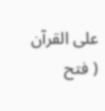على القرآن ( فتح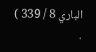الباري 8 / 339 ) .